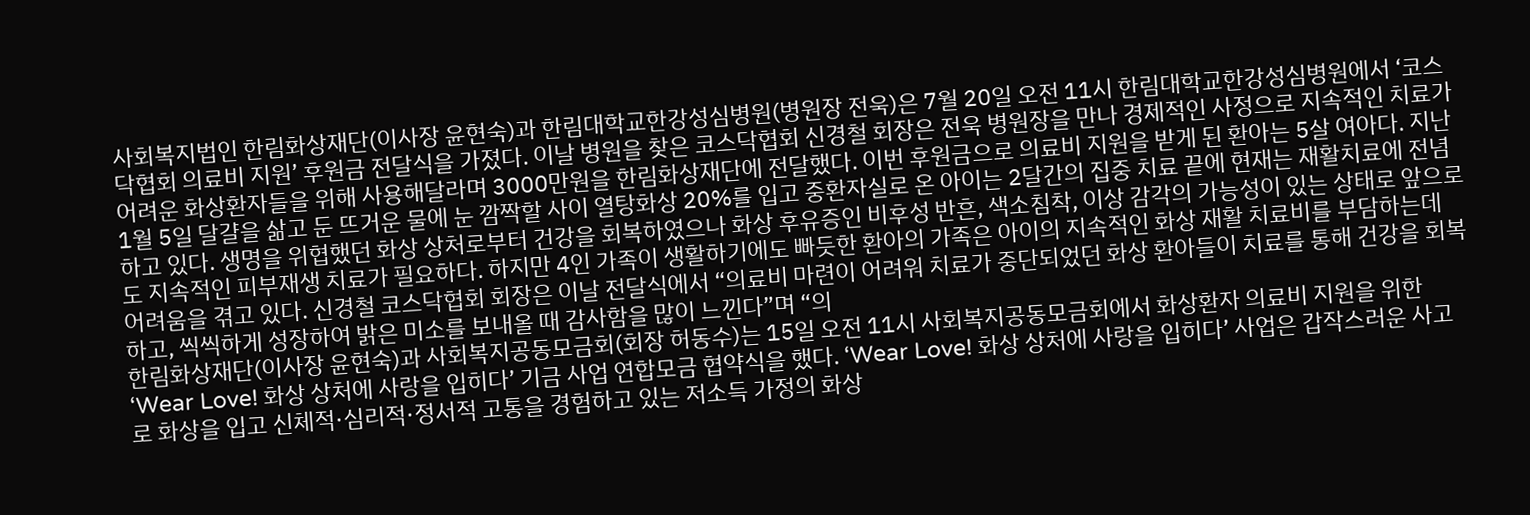사회복지법인 한림화상재단(이사장 윤현숙)과 한림대학교한강성심병원(병원장 전욱)은 7월 20일 오전 11시 한림대학교한강성심병원에서 ‘코스닥협회 의료비 지원’ 후원금 전달식을 가졌다. 이날 병원을 찾은 코스닥협회 신경철 회장은 전욱 병원장을 만나 경제적인 사정으로 지속적인 치료가 어려운 화상환자들을 위해 사용해달라며 3000만원을 한림화상재단에 전달했다. 이번 후원금으로 의료비 지원을 받게 된 환아는 5살 여아다. 지난 1월 5일 달걀을 삶고 둔 뜨거운 물에 눈 깜짝할 사이 열탕화상 20%를 입고 중환자실로 온 아이는 2달간의 집중 치료 끝에 현재는 재활치료에 전념하고 있다. 생명을 위협했던 화상 상처로부터 건강을 회복하였으나 화상 후유증인 비후성 반흔, 색소침착, 이상 감각의 가능성이 있는 상태로 앞으로도 지속적인 피부재생 치료가 필요하다. 하지만 4인 가족이 생활하기에도 빠듯한 환아의 가족은 아이의 지속적인 화상 재활 치료비를 부담하는데 어려움을 겪고 있다. 신경철 코스닥협회 회장은 이날 전달식에서 “의료비 마련이 어려워 치료가 중단되었던 화상 환아들이 치료를 통해 건강을 회복하고, 씩씩하게 성장하여 밝은 미소를 보내올 때 감사함을 많이 느낀다”며 “의
한림화상재단(이사장 윤현숙)과 사회복지공동모금회(회장 허동수)는 15일 오전 11시 사회복지공동모금회에서 화상환자 의료비 지원을 위한 ‘Wear Love! 화상 상처에 사랑을 입히다’ 기금 사업 연합모금 협약식을 했다. ‘Wear Love! 화상 상처에 사랑을 입히다’ 사업은 갑작스러운 사고로 화상을 입고 신체적·심리적·정서적 고통을 경험하고 있는 저소득 가정의 화상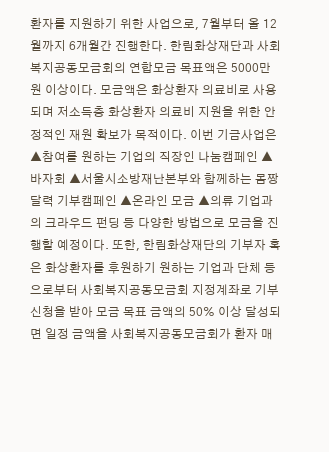환자를 지원하기 위한 사업으로, 7월부터 올 12월까지 6개월간 진행한다. 한림화상재단과 사회복지공동모금회의 연합모금 목표액은 5000만원 이상이다. 모금액은 화상환자 의료비로 사용되며 저소득층 화상환자 의료비 지원을 위한 안정적인 재원 확보가 목적이다. 이번 기금사업은 ▲참여를 원하는 기업의 직장인 나눔캠페인 ▲바자회 ▲서울시소방재난본부와 함께하는 몸짱 달력 기부캠페인 ▲온라인 모금 ▲의류 기업과의 크라우드 펀딩 등 다양한 방법으로 모금을 진행할 예정이다. 또한, 한림화상재단의 기부자 혹은 화상환자를 후원하기 원하는 기업과 단체 등으로부터 사회복지공동모금회 지정계좌로 기부신청을 받아 모금 목표 금액의 50% 이상 달성되면 일정 금액을 사회복지공동모금회가 환자 매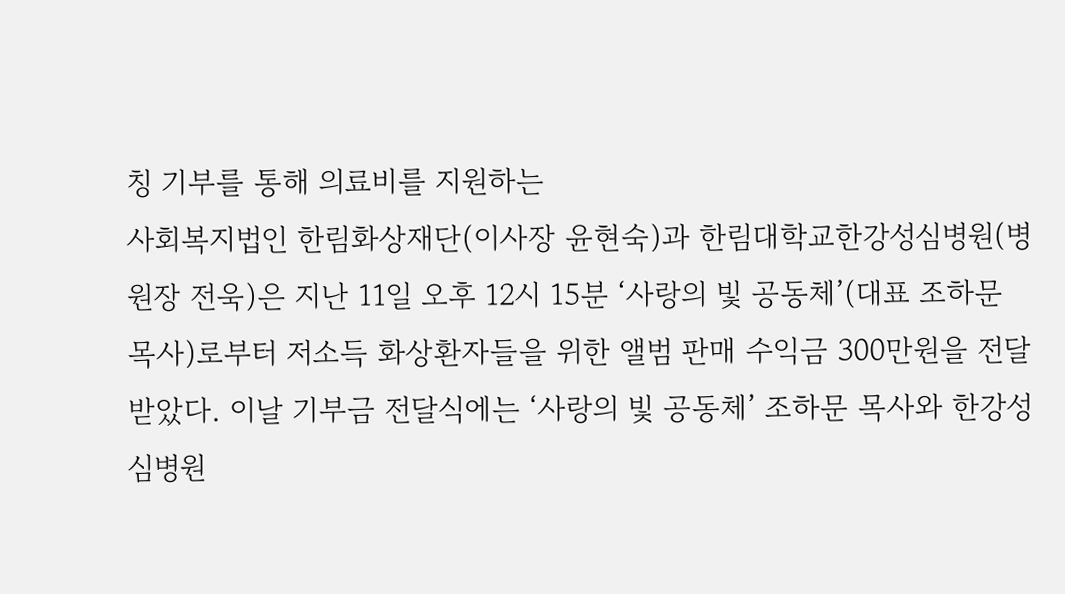칭 기부를 통해 의료비를 지원하는
사회복지법인 한림화상재단(이사장 윤현숙)과 한림대학교한강성심병원(병원장 전욱)은 지난 11일 오후 12시 15분 ‘사랑의 빛 공동체’(대표 조하문 목사)로부터 저소득 화상환자들을 위한 앨범 판매 수익금 300만원을 전달받았다. 이날 기부금 전달식에는 ‘사랑의 빛 공동체’ 조하문 목사와 한강성심병원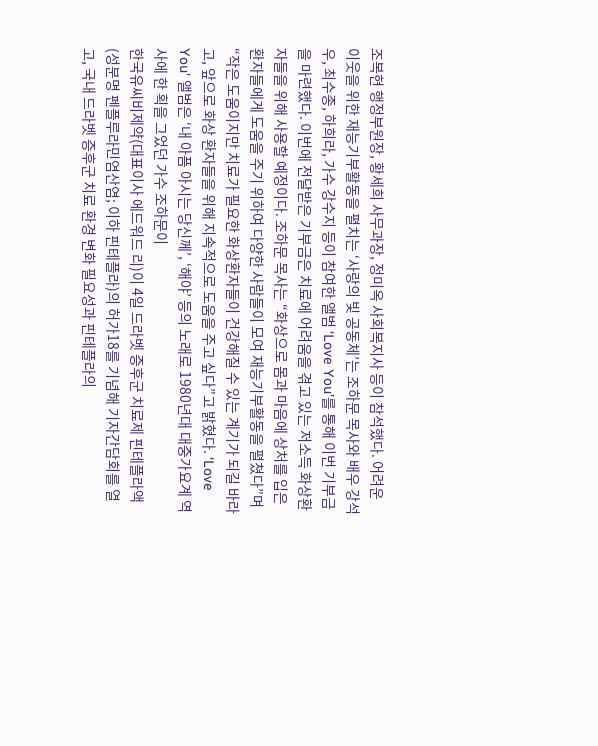조복현 행정부원장, 황세희 사무과장, 정미옥 사회복지사 등이 참석했다. 어려운 이웃을 위한 재능기부활동을 펼치는 ‘사랑의 빛 공동체’는 조하문 목사와 배우 강석우, 최수종, 하희라, 가수 강수지 등이 참여한 앨범 ‘Love You’를 통해 이번 기부금을 마련했다. 이번에 전달받은 기부금은 치료에 어려움을 겪고 있는 저소득 화상환자들을 위해 사용할 예정이다. 조하문 목사는 “화상으로 몸과 마음에 상처를 입은 환자들에게 도움을 주기 위하여 다양한 사람들이 모여 재능기부활동을 펼쳤다”며 “작은 도움이지만 치료가 필요한 화상환자들이 건강해질 수 있는 계기가 되길 바라고, 앞으로 화상 환자들을 위해 지속적으로 도움을 주고 싶다”고 밝혔다. ‘Love You’ 앨범은 ‘내 아픔 아시는 당신께’, ‘해야’ 등의 노래로 1980년대 대중가요계 역사에 한 획을 그었던 가수 조하문이
한국유씨비제약(대표이사 에드워드 리)이 4일 드라벳 증후군 치료제 핀테플라액(성분명 펜플루라민염산염; 이하 핀테플라)의 허가18를 기념해 기자간담회를 열고, 국내 드라벳 증후군 치료 환경 변화 필요성과 핀테플라의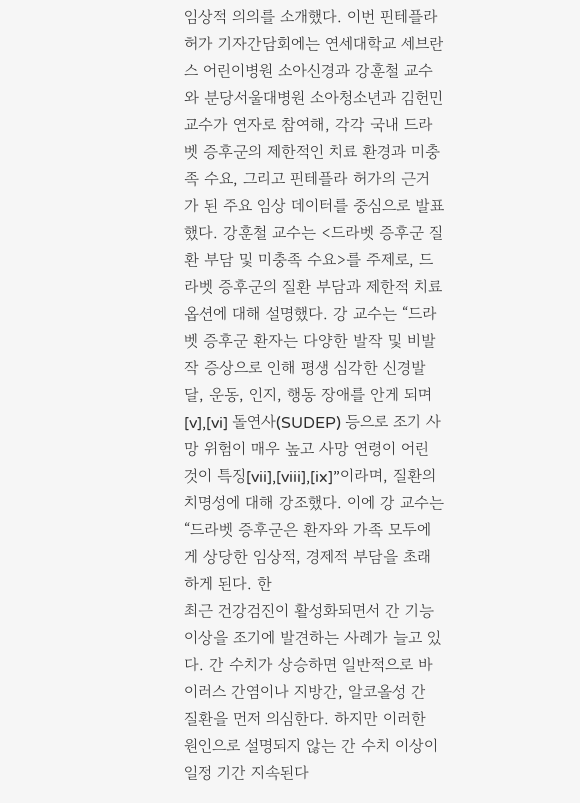임상적 의의를 소개했다. 이번 핀테플라 허가 기자간담회에는 연세대학교 세브란스 어린이병원 소아신경과 강훈철 교수와 분당서울대병원 소아청소년과 김헌민 교수가 연자로 참여해, 각각 국내 드라벳 증후군의 제한적인 치료 환경과 미충족 수요, 그리고 핀테플라 허가의 근거가 된 주요 임상 데이터를 중심으로 발표했다. 강훈철 교수는 <드라벳 증후군 질환 부담 및 미충족 수요>를 주제로, 드라벳 증후군의 질환 부담과 제한적 치료 옵션에 대해 설명했다. 강 교수는 “드라벳 증후군 환자는 다양한 발작 및 비발작 증상으로 인해 평생 심각한 신경발달, 운동, 인지, 행동 장애를 안게 되며[v],[vi] 돌연사(SUDEP) 등으로 조기 사망 위험이 매우 높고 사망 연령이 어린 것이 특징[vii],[viii],[ix]”이라며, 질환의 치명성에 대해 강조했다. 이에 강 교수는 “드라벳 증후군은 환자와 가족 모두에게 상당한 임상적, 경제적 부담을 초래하게 된다. 한
최근 건강검진이 활성화되면서 간 기능 이상을 조기에 발견하는 사례가 늘고 있다. 간 수치가 상승하면 일반적으로 바이러스 간염이나 지방간, 알코올성 간 질환을 먼저 의심한다. 하지만 이러한 원인으로 설명되지 않는 간 수치 이상이 일정 기간 지속된다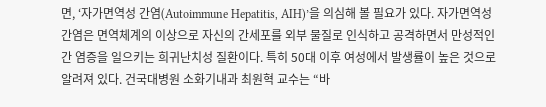면, ‘자가면역성 간염(Autoimmune Hepatitis, AIH)’을 의심해 볼 필요가 있다. 자가면역성 간염은 면역체계의 이상으로 자신의 간세포를 외부 물질로 인식하고 공격하면서 만성적인 간 염증을 일으키는 희귀난치성 질환이다. 특히 50대 이후 여성에서 발생률이 높은 것으로 알려져 있다. 건국대병원 소화기내과 최원혁 교수는 “바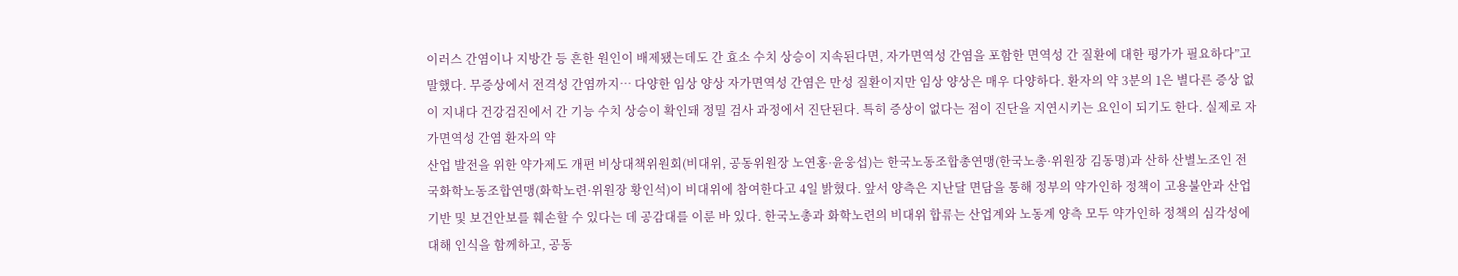이러스 간염이나 지방간 등 흔한 원인이 배제됐는데도 간 효소 수치 상승이 지속된다면, 자가면역성 간염을 포함한 면역성 간 질환에 대한 평가가 필요하다”고 말했다. 무증상에서 전격성 간염까지… 다양한 임상 양상 자가면역성 간염은 만성 질환이지만 임상 양상은 매우 다양하다. 환자의 약 3분의 1은 별다른 증상 없이 지내다 건강검진에서 간 기능 수치 상승이 확인돼 정밀 검사 과정에서 진단된다. 특히 증상이 없다는 점이 진단을 지연시키는 요인이 되기도 한다. 실제로 자가면역성 간염 환자의 약
산업 발전을 위한 약가제도 개편 비상대책위원회(비대위, 공동위원장 노연홍·윤웅섭)는 한국노동조합총연맹(한국노총·위원장 김동명)과 산하 산별노조인 전국화학노동조합연맹(화학노련·위원장 황인석)이 비대위에 참여한다고 4일 밝혔다. 앞서 양측은 지난달 면담을 통해 정부의 약가인하 정책이 고용불안과 산업 기반 및 보건안보를 훼손할 수 있다는 데 공감대를 이룬 바 있다. 한국노총과 화학노련의 비대위 합류는 산업계와 노동계 양측 모두 약가인하 정책의 심각성에 대해 인식을 함께하고, 공동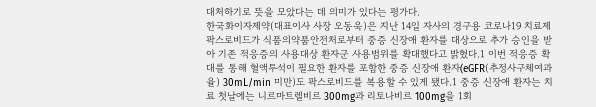대처하기로 뜻을 모았다는 데 의미가 있다는 평가다.
한국화이자제약(대표이사 사장 오동욱)은 지난 14일 자사의 경구용 코로나19 치료제 팍스로비드가 식품의약품안전처로부터 중증 신장애 환자를 대상으로 추가 승인을 받아 기존 적응증의 사용대상 환자군 사용범위를 확대했다고 밝혔다.1 이번 적응증 확대를 통해 혈액투석이 필요한 환자를 포함한 중증 신장애 환자(eGFR(추정사구체여과율) 30mL/min 미만)도 팍스로비드를 복용할 수 있게 됐다.1 중증 신장애 환자는 치료 첫날에는 니르마트렐비르 300mg과 리토나비르 100mg을 1회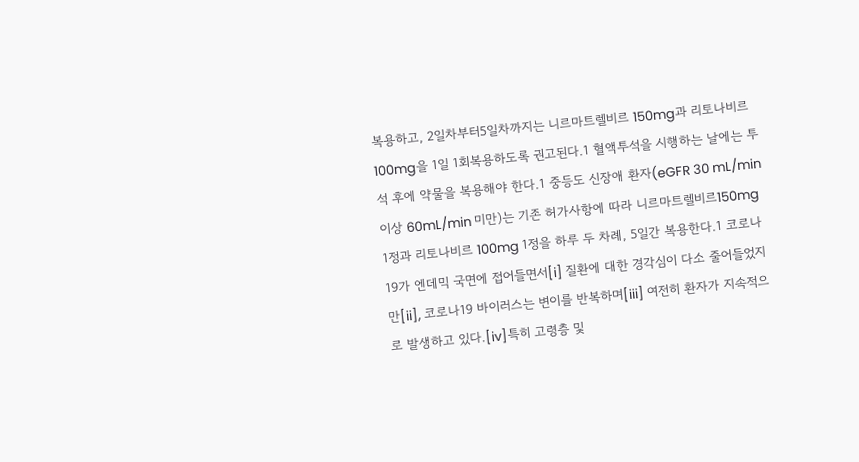복용하고, 2일차부터5일차까지는 니르마트렐비르 150mg과 리토나비르 100mg을 1일 1회복용하도록 권고된다.1 혈액투석을 시행하는 날에는 투석 후에 약물을 복용해야 한다.1 중등도 신장애 환자(eGFR 30 mL/min 이상 60mL/min 미만)는 기존 허가사항에 따라 니르마트렐비르150mg 1정과 리토나비르 100mg 1정을 하루 두 차례, 5일간 복용한다.1 코로나19가 엔데믹 국면에 접어들면서[i] 질환에 대한 경각심이 다소 줄어들었지만[ii], 코로나19 바이러스는 변이를 반복하며[iii] 여전히 환자가 지속적으로 발생하고 있다.[iv]특히 고령층 및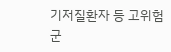기저질환자 등 고위험군